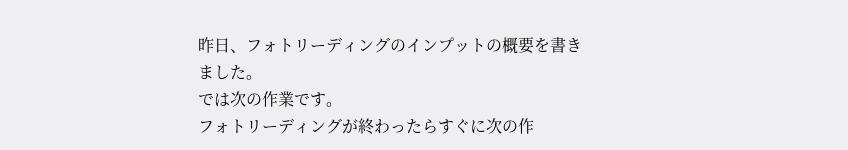昨日、フォトリーディングのインプットの概要を書きました。
では次の作業です。
フォトリーディングが終わったらすぐに次の作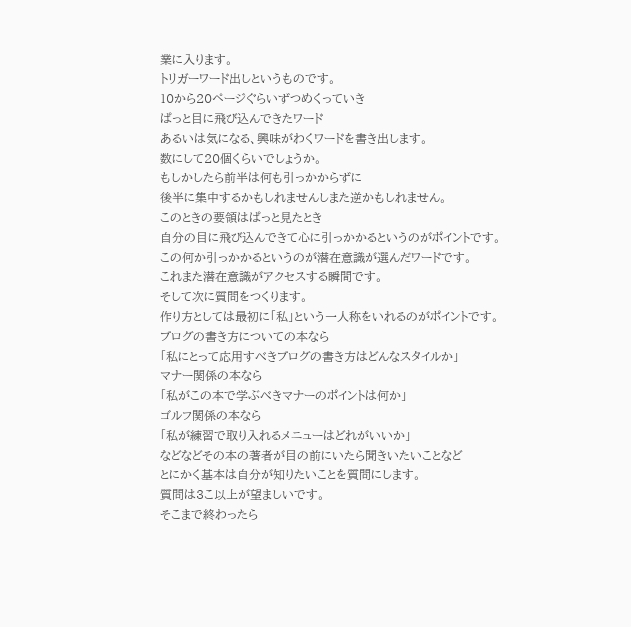業に入ります。
トリガーワード出しというものです。
10から20ページぐらいずつめくっていき
ぱっと目に飛び込んできたワード
あるいは気になる、興味がわくワードを書き出します。
数にして20個くらいでしょうか。
もしかしたら前半は何も引っかからずに
後半に集中するかもしれませんしまた逆かもしれません。
このときの要領はぱっと見たとき
自分の目に飛び込んできて心に引っかかるというのがポイントです。
この何か引っかかるというのが潜在意識が選んだワードです。
これまた潜在意識がアクセスする瞬間です。
そして次に質問をつくります。
作り方としては最初に「私」という一人称をいれるのがポイントです。
ブログの書き方についての本なら
「私にとって応用すべきブログの書き方はどんなスタイルか」
マナー関係の本なら
「私がこの本で学ぶべきマナーのポイントは何か」
ゴルフ関係の本なら
「私が練習で取り入れるメニューはどれがいいか」
などなどその本の著者が目の前にいたら聞きいたいことなど
とにかく基本は自分が知りたいことを質問にします。
質問は3こ以上が望ましいです。
そこまで終わったら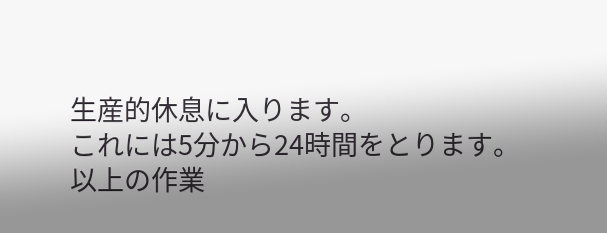生産的休息に入ります。
これには5分から24時間をとります。
以上の作業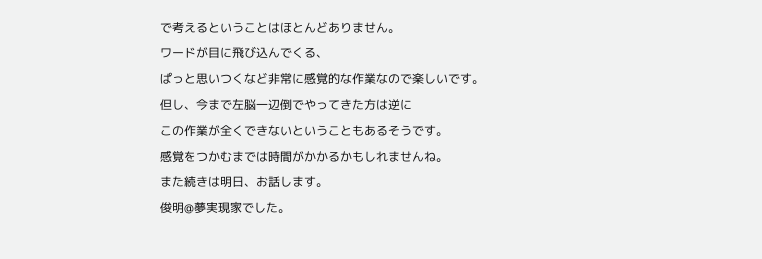で考えるということはほとんどありません。
ワードが目に飛び込んでくる、
ぱっと思いつくなど非常に感覚的な作業なので楽しいです。
但し、今まで左脳一辺倒でやってきた方は逆に
この作業が全くできないということもあるそうです。
感覚をつかむまでは時間がかかるかもしれませんね。
また続きは明日、お話します。
俊明@夢実現家でした。